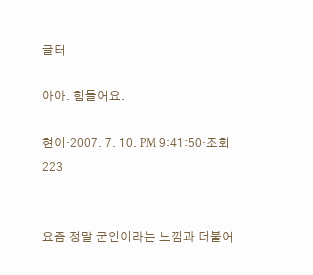글터

아아. 힘들어요.

현이·2007. 7. 10. PM 9:41:50·조회 223


요즘 정말 군인이라는 느낌과 더불어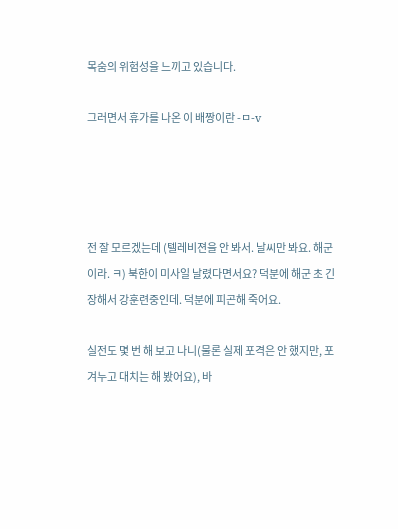목숨의 위험성을 느끼고 있습니다.

그러면서 휴가를 나온 이 배짱이란 -ㅁ-v




전 잘 모르겠는데 (텔레비젼을 안 봐서. 날씨만 봐요. 해군이라. ㅋ) 북한이 미사일 날렸다면서요? 덕분에 해군 초 긴장해서 강훈련중인데. 덕분에 피곤해 죽어요.

실전도 몇 번 해 보고 나니(물론 실제 포격은 안 했지만, 포 겨누고 대치는 해 봤어요), 바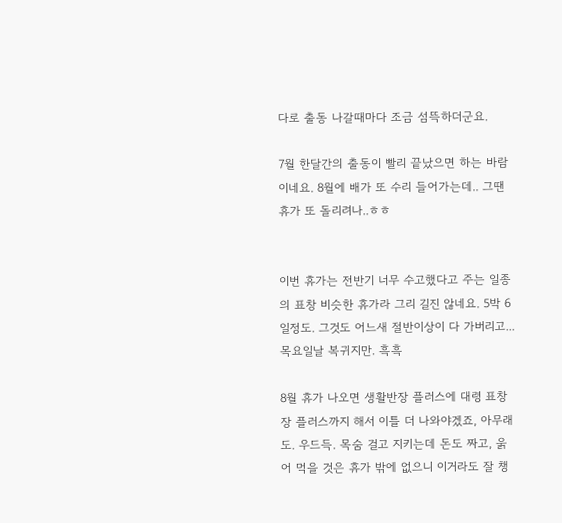다로 출동 나갈때마다 조금 섬뜩하더군요.

7월 한달간의 출동이 빨리 끝났으면 하는 바람이네요. 8월에 배가 또 수리 들어가는데.. 그땐 휴가 또 돌리려나..ㅎㅎ


이번 휴가는 전반기 너무 수고했다고 주는 일종의 표창 비슷한 휴가라 그리 길진 않네요. 5박 6일정도. 그것도 어느새 절반이상이 다 가버리고...  목요일날 복귀지만. 흑흑

8월 휴가 나오면 생활반장 플러스에 대령 표창장 플러스까지 해서 이틀 더 나와야겠죠, 아무래도. 우드득. 목숨 걸고 지키는데 돈도 짜고, 욹어 먹을 것은 휴가 밖에 없으니 이거라도 잘 챙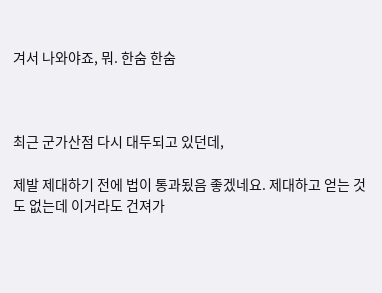겨서 나와야죠, 뭐. 한숨 한숨



최근 군가산점 다시 대두되고 있던데,

제발 제대하기 전에 법이 통과됬음 좋겠네요. 제대하고 얻는 것도 없는데 이거라도 건져가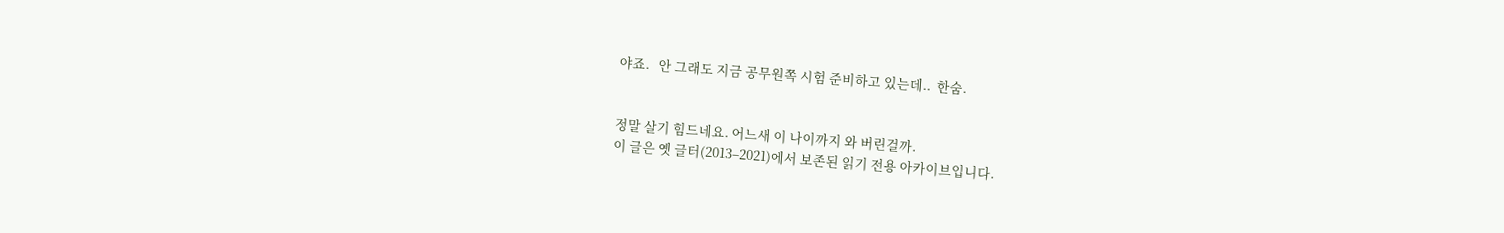야죠.   안 그래도 지금 공무원쪽 시험 준비하고 있는데..  한숨.


정말 살기 힘드네요. 어느새 이 나이까지 와 버린걸까.
이 글은 옛 글터(2013–2021)에서 보존된 읽기 전용 아카이브입니다.